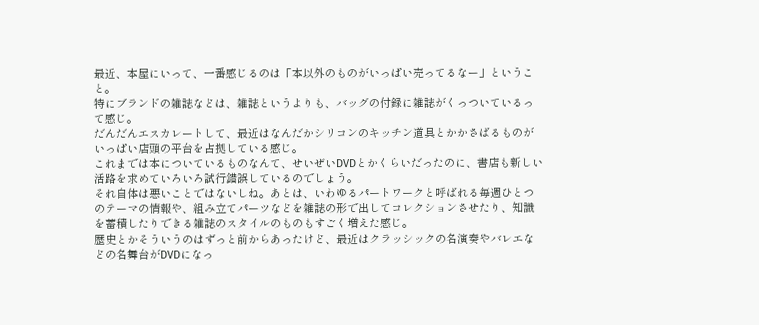最近、本屋にいって、一番感じるのは「本以外のものがいっぱい売ってるなー」ということ。
特にブランドの雑誌などは、雑誌というよりも、バッグの付録に雑誌がくっついているって感じ。
だんだんエスカレートして、最近はなんだかシリコンのキッチン道具とかかさばるものがいっぱい店頭の平台を占拠している感じ。
これまでは本についているものなんて、せいぜいDVDとかくらいだったのに、書店も新しい活路を求めていろいろ試行錯誤しているのでしょう。
それ自体は悪いことではないしね。あとは、いわゆるパートワークと呼ばれる毎週ひとつのテーマの情報や、組み立てパーツなどを雑誌の形で出してコレクションさせたり、知識を蓄積したりできる雑誌のスタイルのものもすごく増えた感じ。
歴史とかそういうのはずっと前からあったけど、最近はクラッシックの名演奏やバレエなどの名舞台がDVDになっ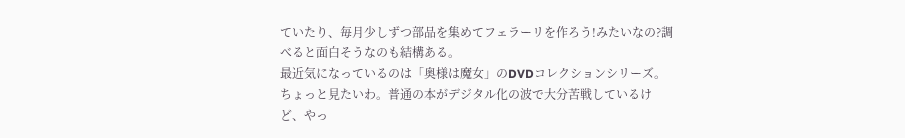ていたり、毎月少しずつ部品を集めてフェラーリを作ろう!みたいなの?調べると面白そうなのも結構ある。
最近気になっているのは「奥様は魔女」のDVDコレクションシリーズ。
ちょっと見たいわ。普通の本がデジタル化の波で大分苦戦しているけど、やっ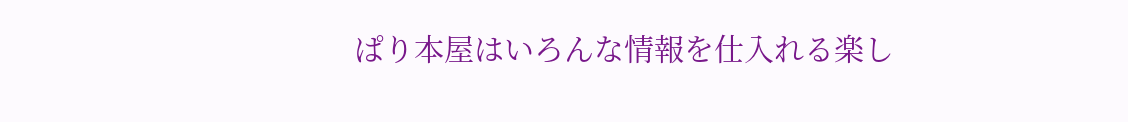ぱり本屋はいろんな情報を仕入れる楽し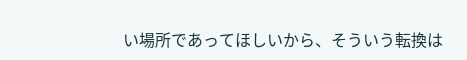い場所であってほしいから、そういう転換は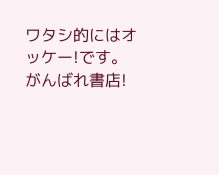ワタシ的にはオッケー!です。がんばれ書店!